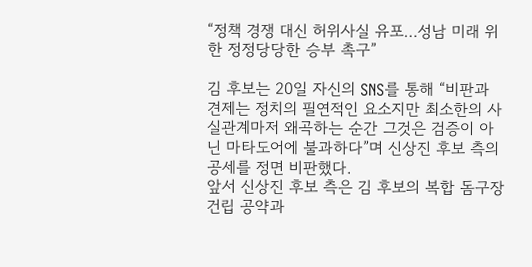“정책 경쟁 대신 허위사실 유포…성남 미래 위한 정정당당한 승부 촉구”

김 후보는 20일 자신의 SNS를 통해 “비판과 견제는 정치의 필연적인 요소지만 최소한의 사실관계마저 왜곡하는 순간 그것은 검증이 아닌 마타도어에 불과하다”며 신상진 후보 측의 공세를 정면 비판했다.
앞서 신상진 후보 측은 김 후보의 복합 돔구장 건립 공약과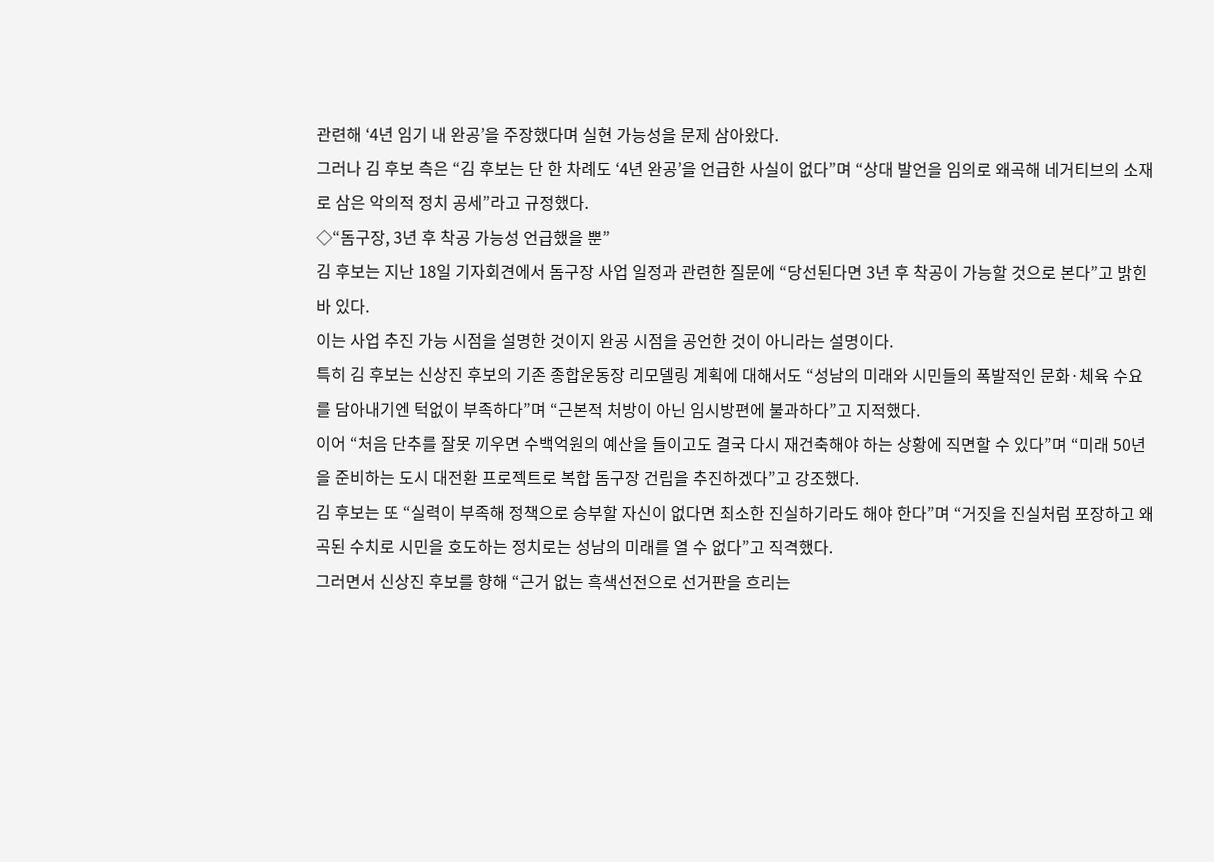관련해 ‘4년 임기 내 완공’을 주장했다며 실현 가능성을 문제 삼아왔다.
그러나 김 후보 측은 “김 후보는 단 한 차례도 ‘4년 완공’을 언급한 사실이 없다”며 “상대 발언을 임의로 왜곡해 네거티브의 소재로 삼은 악의적 정치 공세”라고 규정했다.
◇“돔구장, 3년 후 착공 가능성 언급했을 뿐”
김 후보는 지난 18일 기자회견에서 돔구장 사업 일정과 관련한 질문에 “당선된다면 3년 후 착공이 가능할 것으로 본다”고 밝힌 바 있다.
이는 사업 추진 가능 시점을 설명한 것이지 완공 시점을 공언한 것이 아니라는 설명이다.
특히 김 후보는 신상진 후보의 기존 종합운동장 리모델링 계획에 대해서도 “성남의 미래와 시민들의 폭발적인 문화·체육 수요를 담아내기엔 턱없이 부족하다”며 “근본적 처방이 아닌 임시방편에 불과하다”고 지적했다.
이어 “처음 단추를 잘못 끼우면 수백억원의 예산을 들이고도 결국 다시 재건축해야 하는 상황에 직면할 수 있다”며 “미래 50년을 준비하는 도시 대전환 프로젝트로 복합 돔구장 건립을 추진하겠다”고 강조했다.
김 후보는 또 “실력이 부족해 정책으로 승부할 자신이 없다면 최소한 진실하기라도 해야 한다”며 “거짓을 진실처럼 포장하고 왜곡된 수치로 시민을 호도하는 정치로는 성남의 미래를 열 수 없다”고 직격했다.
그러면서 신상진 후보를 향해 “근거 없는 흑색선전으로 선거판을 흐리는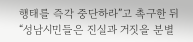행태를 즉각 중단하라”고 촉구한 뒤 “성남시민들은 진실과 거짓을 분별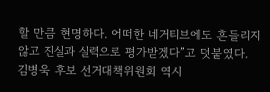할 만큼 현명하다. 어떠한 네거티브에도 흔들리지 않고 진실과 실력으로 평가받겠다”고 덧붙였다.
김병욱 후보 선거대책위원회 역시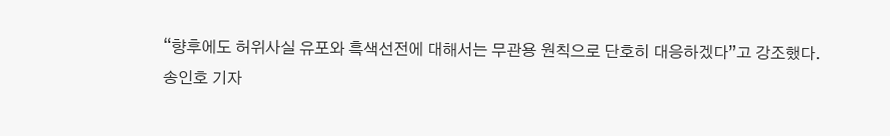“향후에도 허위사실 유포와 흑색선전에 대해서는 무관용 원칙으로 단호히 대응하겠다”고 강조했다.
송인호 기자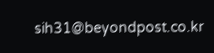sih31@beyondpost.co.kr